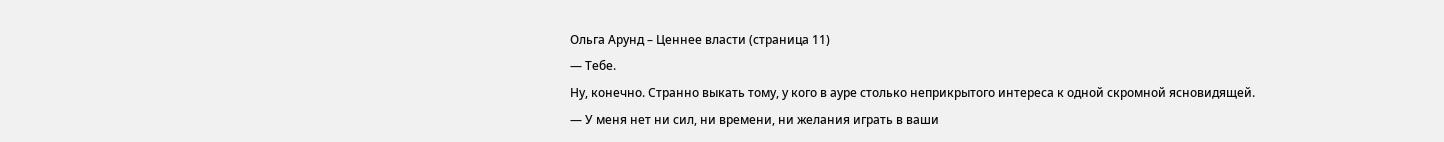Ольга Арунд – Ценнее власти (страница 11)
— Тебе.
Ну, конечно. Странно выкать тому, у кого в ауре столько неприкрытого интереса к одной скромной ясновидящей.
— У меня нет ни сил, ни времени, ни желания играть в ваши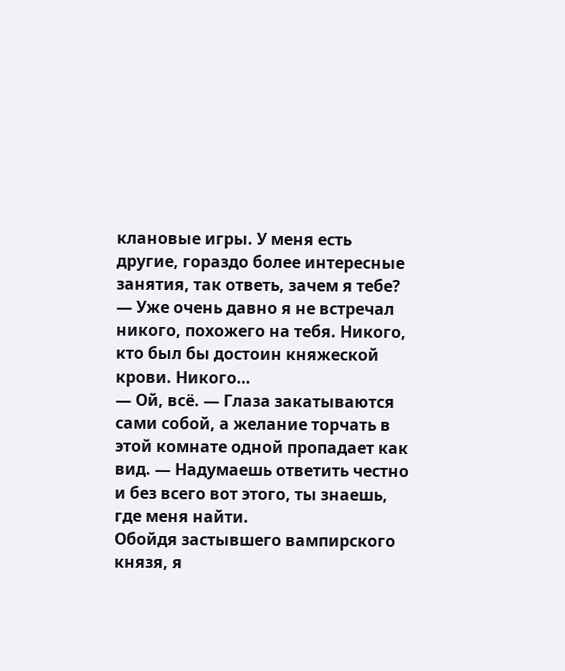клановые игры. У меня есть другие, гораздо более интересные занятия, так ответь, зачем я тебе?
— Уже очень давно я не встречал никого, похожего на тебя. Никого, кто был бы достоин княжеской крови. Никого…
— Ой, всё. — Глаза закатываются сами собой, а желание торчать в этой комнате одной пропадает как вид. — Надумаешь ответить честно и без всего вот этого, ты знаешь, где меня найти.
Обойдя застывшего вампирского князя, я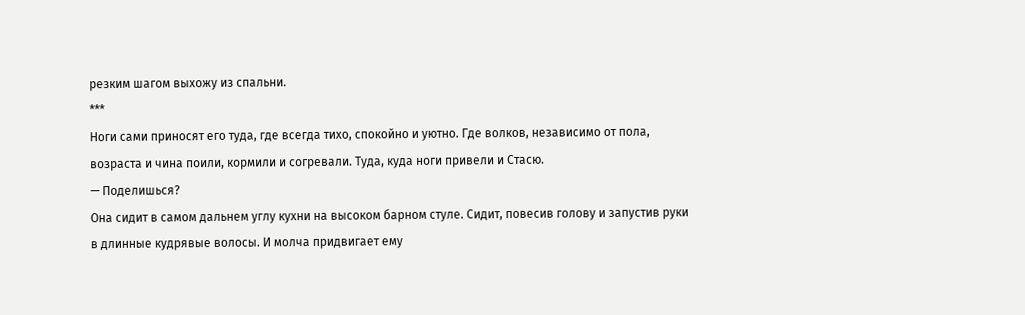резким шагом выхожу из спальни.
***
Ноги сами приносят его туда, где всегда тихо, спокойно и уютно. Где волков, независимо от пола, возраста и чина поили, кормили и согревали. Туда, куда ноги привели и Стасю.
— Поделишься?
Она сидит в самом дальнем углу кухни на высоком барном стуле. Сидит, повесив голову и запустив руки в длинные кудрявые волосы. И молча придвигает ему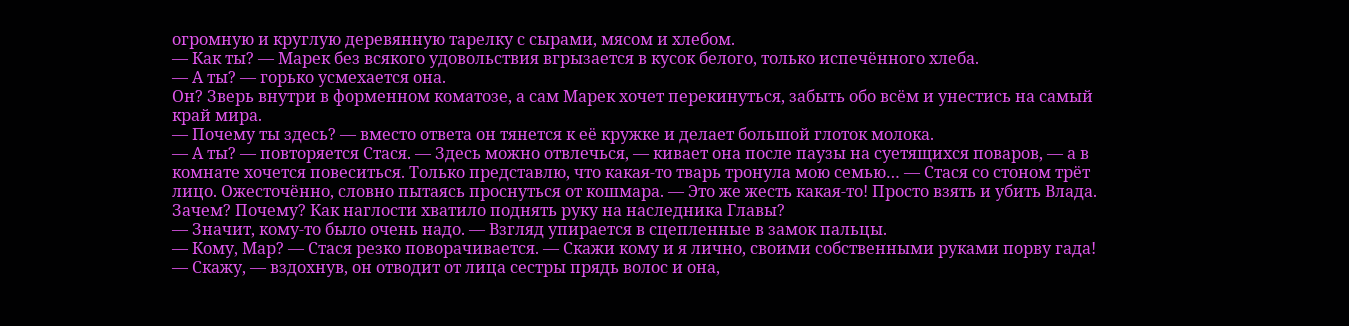огромную и круглую деревянную тарелку с сырами, мясом и хлебом.
— Как ты? — Марек без всякого удовольствия вгрызается в кусок белого, только испечённого хлеба.
— А ты? — горько усмехается она.
Он? Зверь внутри в форменном коматозе, а сам Марек хочет перекинуться, забыть обо всём и унестись на самый край мира.
— Почему ты здесь? — вместо ответа он тянется к её кружке и делает большой глоток молока.
— А ты? — повторяется Стася. — Здесь можно отвлечься, — кивает она после паузы на суетящихся поваров, — а в комнате хочется повеситься. Только представлю, что какая-то тварь тронула мою семью… — Стася со стоном трёт лицо. Ожесточённо, словно пытаясь проснуться от кошмара. — Это же жесть какая-то! Просто взять и убить Влада. Зачем? Почему? Как наглости хватило поднять руку на наследника Главы?
— Значит, кому-то было очень надо. — Взгляд упирается в сцепленные в замок пальцы.
— Кому, Мар? — Стася резко поворачивается. — Скажи кому и я лично, своими собственными руками порву гада!
— Скажу, — вздохнув, он отводит от лица сестры прядь волос и она,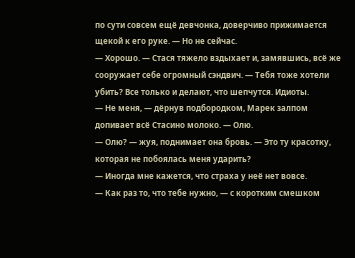по сути совсем ещё девчонка, доверчиво прижимается щекой к его руке. — Но не сейчас.
— Хорошо. — Стася тяжело вздыхает и, замявшись, всё же сооружает себе огромный сэндвич. — Тебя тоже хотели убить? Все только и делают, что шепчутся. Идиоты.
— Не меня, — дёрнув подбородком, Марек залпом допивает всё Стасино молоко. — Олю.
— Олю? — жуя, поднимает она бровь. — Это ту красотку, которая не побоялась меня ударить?
— Иногда мне кажется, что страха у неё нет вовсе.
— Как раз то, что тебе нужно, — с коротким смешком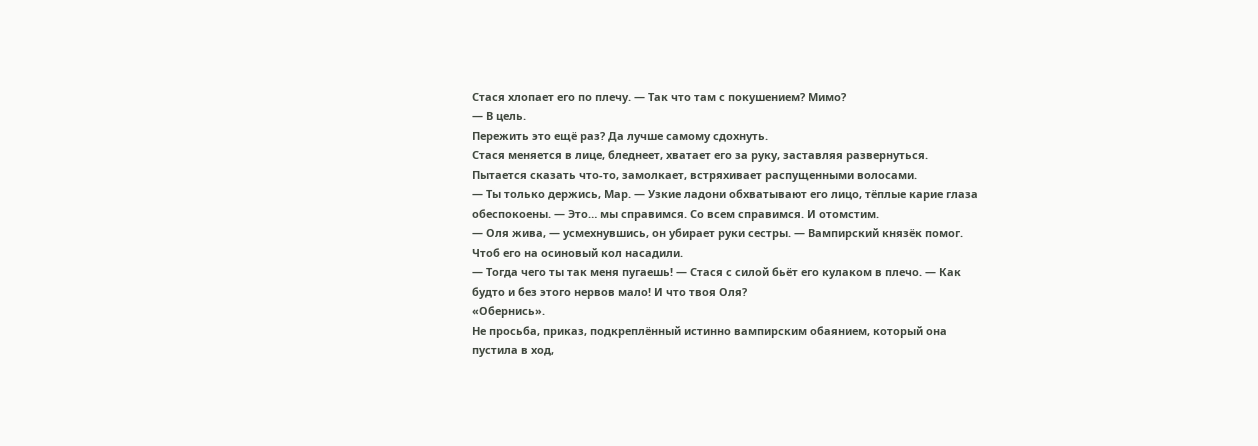Стася хлопает его по плечу. — Так что там с покушением? Мимо?
— В цель.
Пережить это ещё раз? Да лучше самому сдохнуть.
Стася меняется в лице, бледнеет, хватает его за руку, заставляя развернуться. Пытается сказать что-то, замолкает, встряхивает распущенными волосами.
— Ты только держись, Мар. — Узкие ладони обхватывают его лицо, тёплые карие глаза обеспокоены. — Это… мы справимся. Со всем справимся. И отомстим.
— Оля жива, — усмехнувшись, он убирает руки сестры. — Вампирский князёк помог. Чтоб его на осиновый кол насадили.
— Тогда чего ты так меня пугаешь! — Стася с силой бьёт его кулаком в плечо. — Как будто и без этого нервов мало! И что твоя Оля?
«Обернись».
Не просьба, приказ, подкреплённый истинно вампирским обаянием, который она пустила в ход,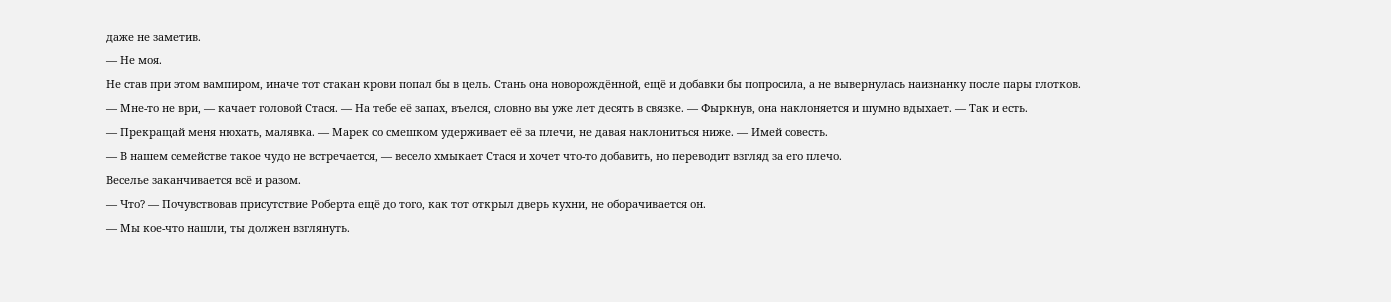даже не заметив.
— Не моя.
Не став при этом вампиром, иначе тот стакан крови попал бы в цель. Стань она новорождённой, ещё и добавки бы попросила, а не вывернулась наизнанку после пары глотков.
— Мне-то не ври, — качает головой Стася. — На тебе её запах, въелся, словно вы уже лет десять в связке. — Фыркнув, она наклоняется и шумно вдыхает. — Так и есть.
— Прекращай меня нюхать, малявка. — Марек со смешком удерживает её за плечи, не давая наклониться ниже. — Имей совесть.
— В нашем семействе такое чудо не встречается, — весело хмыкает Стася и хочет что-то добавить, но переводит взгляд за его плечо.
Веселье заканчивается всё и разом.
— Что? — Почувствовав присутствие Роберта ещё до того, как тот открыл дверь кухни, не оборачивается он.
— Мы кое-что нашли, ты должен взглянуть.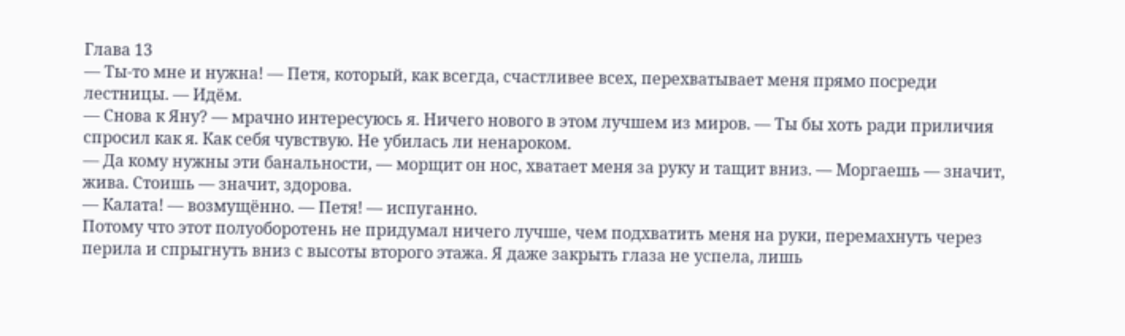Глава 13
— Ты-то мне и нужна! — Петя, который, как всегда, счастливее всех, перехватывает меня прямо посреди лестницы. — Идём.
— Снова к Яну? — мрачно интересуюсь я. Ничего нового в этом лучшем из миров. — Ты бы хоть ради приличия спросил как я. Как себя чувствую. Не убилась ли ненароком.
— Да кому нужны эти банальности, — морщит он нос, хватает меня за руку и тащит вниз. — Моргаешь — значит, жива. Стоишь — значит, здорова.
— Калата! — возмущённо. — Петя! — испуганно.
Потому что этот полуоборотень не придумал ничего лучше, чем подхватить меня на руки, перемахнуть через перила и спрыгнуть вниз с высоты второго этажа. Я даже закрыть глаза не успела, лишь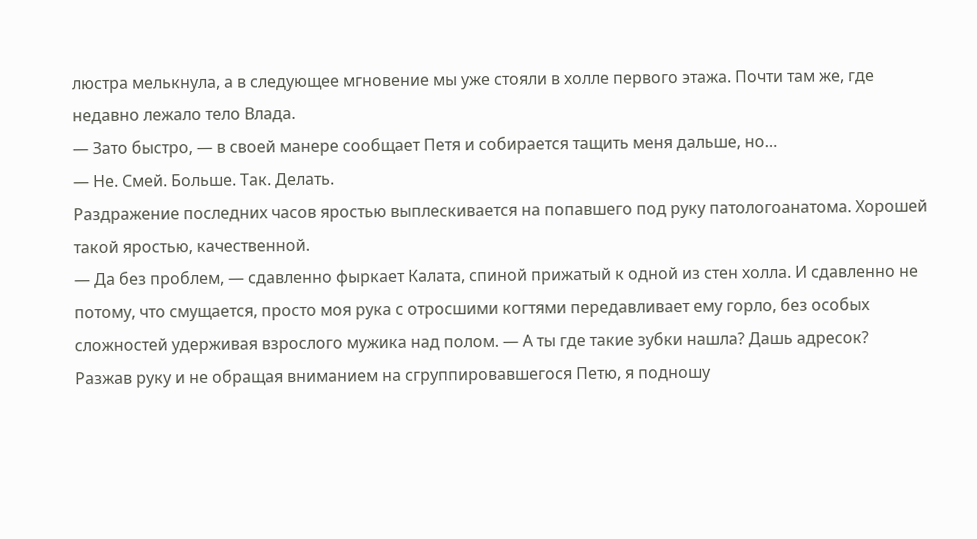люстра мелькнула, а в следующее мгновение мы уже стояли в холле первого этажа. Почти там же, где недавно лежало тело Влада.
— Зато быстро, — в своей манере сообщает Петя и собирается тащить меня дальше, но…
— Не. Смей. Больше. Так. Делать.
Раздражение последних часов яростью выплескивается на попавшего под руку патологоанатома. Хорошей такой яростью, качественной.
— Да без проблем, — сдавленно фыркает Калата, спиной прижатый к одной из стен холла. И сдавленно не потому, что смущается, просто моя рука с отросшими когтями передавливает ему горло, без особых сложностей удерживая взрослого мужика над полом. — А ты где такие зубки нашла? Дашь адресок?
Разжав руку и не обращая вниманием на сгруппировавшегося Петю, я подношу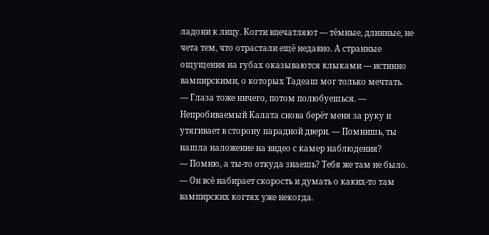ладони к лицу. Когти впечатляют — тёмные, длинные, не чета тем, что отрастали ещё недавно. А странные ощущения на губах оказываются клыками — истинно вампирскими, о которых Тадеаш мог только мечтать.
— Глаза тоже ничего, потом полюбуешься. — Непробиваемый Калата снова берёт меня за руку и утягивает в сторону парадной двери. — Помнишь, ты нашла наложение на видео с камер наблюдения?
— Помню, а ты-то откуда знаешь? Тебя же там не было. — Он всё набирает скорость и думать о каких-то там вампирских когтях уже некогда.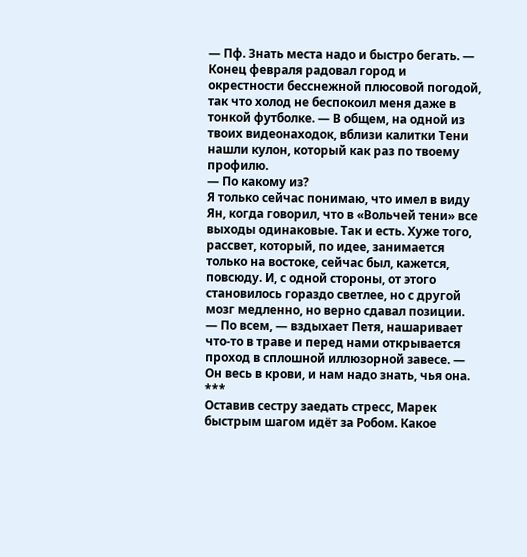— Пф. Знать места надо и быстро бегать. — Конец февраля радовал город и окрестности бесснежной плюсовой погодой, так что холод не беспокоил меня даже в тонкой футболке. — В общем, на одной из твоих видеонаходок, вблизи калитки Тени нашли кулон, который как раз по твоему профилю.
— По какому из?
Я только сейчас понимаю, что имел в виду Ян, когда говорил, что в «Вольчей тени» все выходы одинаковые. Так и есть. Хуже того, рассвет, который, по идее, занимается только на востоке, сейчас был, кажется, повсюду. И, с одной стороны, от этого становилось гораздо светлее, но с другой мозг медленно, но верно сдавал позиции.
— По всем, — вздыхает Петя, нашаривает что-то в траве и перед нами открывается проход в сплошной иллюзорной завесе. — Он весь в крови, и нам надо знать, чья она.
***
Оставив сестру заедать стресс, Марек быстрым шагом идёт за Робом. Какое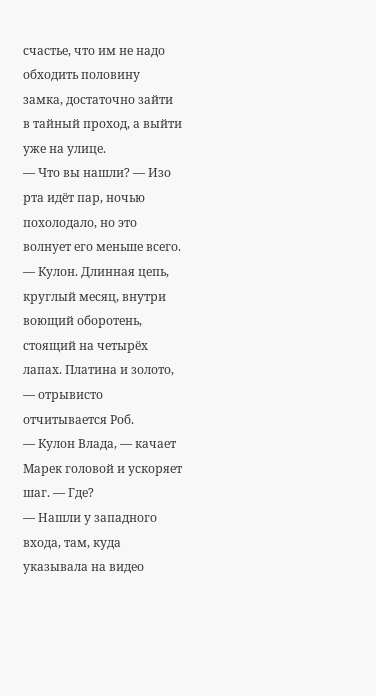счастье, что им не надо обходить половину замка, достаточно зайти в тайный проход, а выйти уже на улице.
— Что вы нашли? — Изо рта идёт пар, ночью похолодало, но это волнует его меньше всего.
— Кулон. Длинная цепь, круглый месяц, внутри воющий оборотень, стоящий на четырёх лапах. Платина и золото, — отрывисто отчитывается Роб.
— Кулон Влада, — качает Марек головой и ускоряет шаг. — Где?
— Нашли у западного входа, там, куда указывала на видео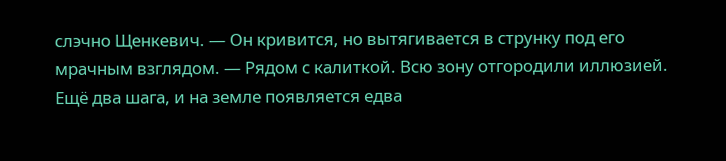слэчно Щенкевич. — Он кривится, но вытягивается в струнку под его мрачным взглядом. — Рядом с калиткой. Всю зону отгородили иллюзией.
Ещё два шага, и на земле появляется едва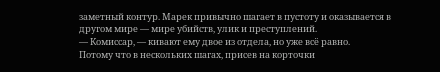заметный контур. Марек привычно шагает в пустоту и оказывается в другом мире — мире убийств, улик и преступлений.
— Комиссар, — кивают ему двое из отдела, но уже всё равно.
Потому что в нескольких шагах, присев на корточки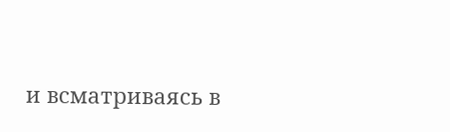и всматриваясь в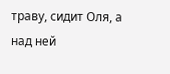траву, сидит Оля, а над ней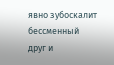явно зубоскалит бессменный друг и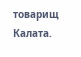товарищ Калата.